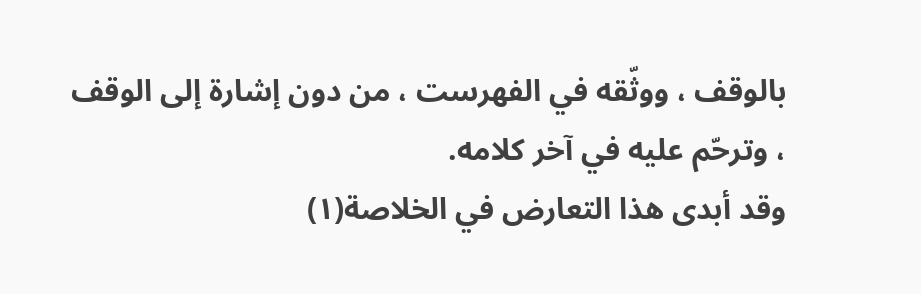بالوقف ، ووثّقه في الفهرست ، من دون إشارة إلى الوقف ، وترحّم عليه في آخر كلامه.
وقد أبدى هذا التعارض في الخلاصة(١)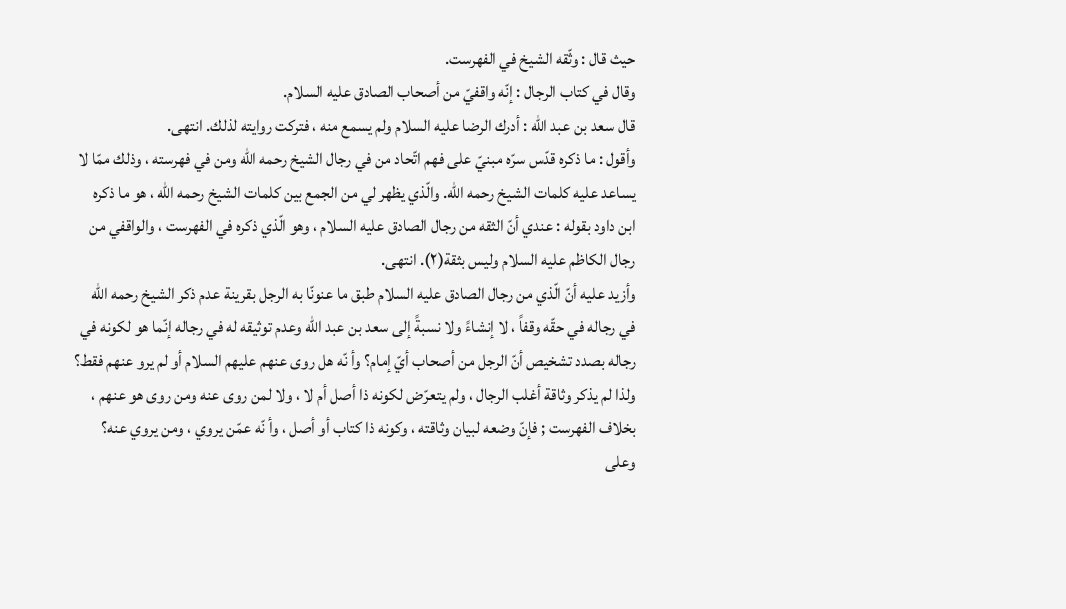حيث قال : وثّقه الشيخ في الفهرست.
وقال في كتاب الرجال : إنّه واقفيّ من أصحاب الصادق عليه السلام.
قال سعد بن عبد الله : أدرك الرضا عليه السلام ولم يسمع منه ، فتركت روايته لذلك. انتهى.
وأقول : ما ذكره قدّس سرّه مبنيّ على فهم اتّحاد من في رجال الشيخ رحمه الله ومن في فهرسته ، وذلك ممّا لا يساعد عليه كلمات الشيخ رحمه الله. والّذي يظهر لي من الجمع بين كلمات الشيخ رحمه الله ، هو ما ذكره ابن داود بقوله : عندي أنّ الثقه من رجال الصادق عليه السلام ، وهو الّذي ذكره في الفهرست ، والواقفي من رجال الكاظم عليه السلام وليس بثقة(٢). انتهى.
وأزيد عليه أنّ الّذي من رجال الصادق عليه السلام طبق ما عنونّا به الرجل بقرينة عدم ذكر الشيخ رحمه الله في رجاله في حقّه وقفاً ، لا إنشاءً ولا نسبةً إلى سعد بن عبد الله وعدم توثيقه له في رجاله إنّما هو لكونه في رجاله بصدد تشخيص أنّ الرجل من أصحاب أيّ إمام؟ وأ نّه هل روى عنهم عليهم السلام أو لم يرو عنهم فقط؟ ولذا لم يذكر وثاقة أغلب الرجال ، ولم يتعرّض لكونه ذا أصل أم لا ، ولا لمن روى عنه ومن روى هو عنهم ، بخلاف الفهرست ; فإنّ وضعه لبيان وثاقته ، وكونه ذا كتاب أو أصل ، وأ نّه عمّن يروي ، ومن يروي عنه؟
وعلى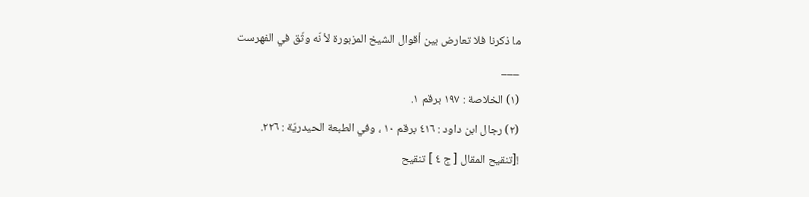ما ذكرنا فلا تعارض بين أقوال الشيخ المزبورة لأ نّه وثّق في الفهرست
___
(١) الخلاصة : ١٩٧ برقم ١.
(٢) رجال ابن داود : ٤١٦ برقم ١٠ ، وفي الطبعة الحيدريّة : ٢٢٦.
![تنقيح المقال [ ج ٤ ] تنقيح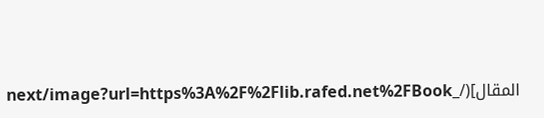المقال](/_next/image?url=https%3A%2F%2Flib.rafed.net%2FBook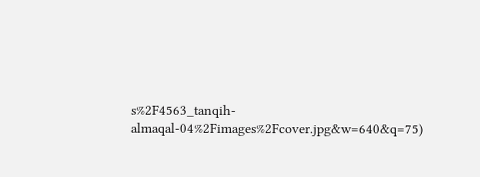s%2F4563_tanqih-almaqal-04%2Fimages%2Fcover.jpg&w=640&q=75)